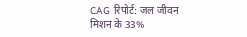CAG रिपोर्ट: जल जीवन मिशन के 33%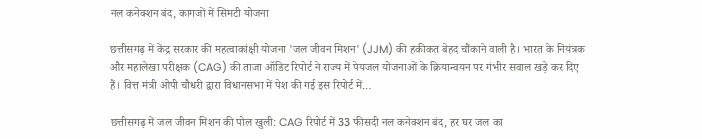नल कनेक्शन बंद, कागजों में सिमटी योजना

छत्तीसगढ़ में केंद्र सरकार की महत्वाकांक्षी योजना 'जल जीवन मिशन' (JJM) की हकीकत बेहद चौंकाने वाली है। भारत के नियंत्रक और महालेखा परीक्षक (CAG) की ताजा ऑडिट रिपोर्ट ने राज्य में पेयजल योजनाओं के क्रियान्वयन पर गंभीर सवाल खड़े कर दिए हैं। वित्त मंत्री ओपी चौधरी द्वारा विधानसभा में पेश की गई इस रिपोर्ट में…

छत्तीसगढ़ में जल जीवन मिशन की पोल खुली: CAG रिपोर्ट में 33 फीसदी नल कनेक्शन बंद, हर घर जल का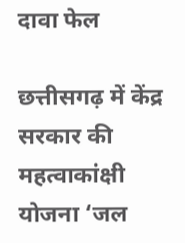दावा फेल

छत्तीसगढ़ में केंद्र सरकार की महत्वाकांक्षी योजना ‘जल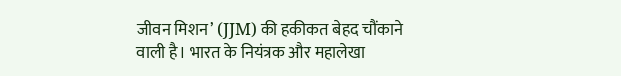जीवन मिशन’ (JJM) की हकीकत बेहद चौंकाने वाली है। भारत के नियंत्रक और महालेखा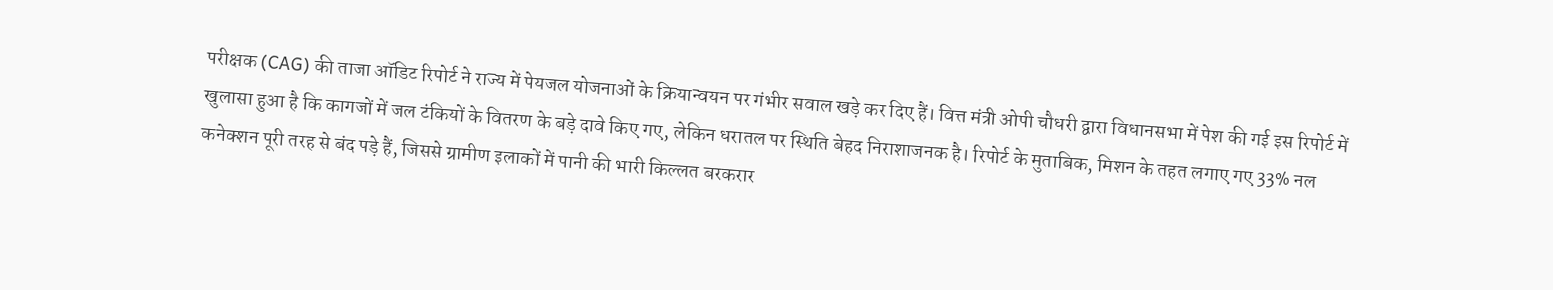परीक्षक (CAG) की ताजा ऑडिट रिपोर्ट ने राज्य में पेयजल योजनाओं के क्रियान्वयन पर गंभीर सवाल खड़े कर दिए हैं। वित्त मंत्री ओपी चौधरी द्वारा विधानसभा में पेश की गई इस रिपोर्ट में खुलासा हुआ है कि कागजों में जल टंकियों के वितरण के बड़े दावे किए गए, लेकिन धरातल पर स्थिति बेहद निराशाजनक है। रिपोर्ट के मुताबिक, मिशन के तहत लगाए गए 33% नल कनेक्शन पूरी तरह से बंद पड़े हैं, जिससे ग्रामीण इलाकों में पानी की भारी किल्लत बरकरार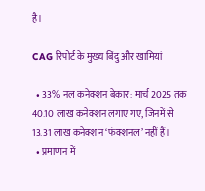है।

CAG रिपोर्ट के मुख्य बिंदु और खामियां

  • 33% नल कनेक्शन बेकार: मार्च 2025 तक 40.10 लाख कनेक्शन लगाए गए, जिनमें से 13.31 लाख कनेक्शन ‘फंक्शनल’ नहीं हैं।
  • प्रमाणन में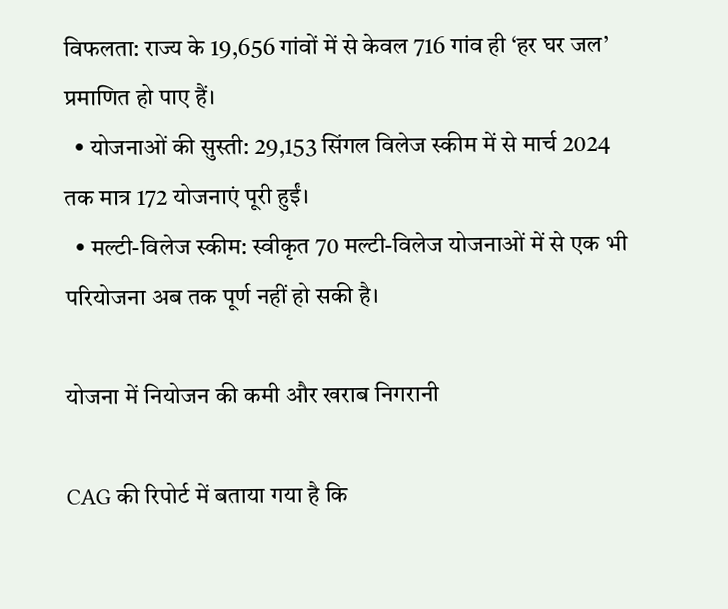विफलता: राज्य के 19,656 गांवों में से केवल 716 गांव ही ‘हर घर जल’ प्रमाणित हो पाए हैं।
  • योजनाओं की सुस्ती: 29,153 सिंगल विलेज स्कीम में से मार्च 2024 तक मात्र 172 योजनाएं पूरी हुईं।
  • मल्टी-विलेज स्कीम: स्वीकृत 70 मल्टी-विलेज योजनाओं में से एक भी परियोजना अब तक पूर्ण नहीं हो सकी है।

योजना में नियोजन की कमी और खराब निगरानी

CAG की रिपोर्ट में बताया गया है कि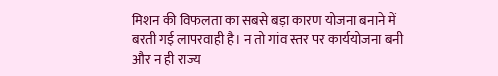मिशन की विफलता का सबसे बड़ा कारण योजना बनाने में बरती गई लापरवाही है। न तो गांव स्तर पर कार्ययोजना बनी और न ही राज्य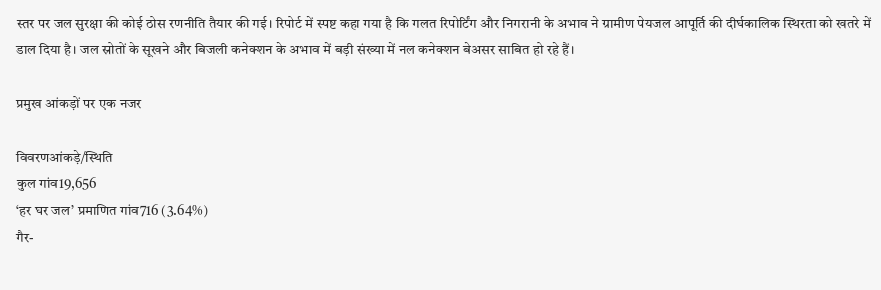स्तर पर जल सुरक्षा की कोई ठोस रणनीति तैयार की गई। रिपोर्ट में स्पष्ट कहा गया है कि गलत रिपोर्टिंग और निगरानी के अभाव ने ग्रामीण पेयजल आपूर्ति की दीर्घकालिक स्थिरता को खतरे में डाल दिया है। जल स्रोतों के सूखने और बिजली कनेक्शन के अभाव में बड़ी संख्या में नल कनेक्शन बेअसर साबित हो रहे हैं।

प्रमुख आंकड़ों पर एक नजर

विवरणआंकड़े/स्थिति
कुल गांव19,656
‘हर घर जल’ प्रमाणित गांव716 (3.64%)
गैर-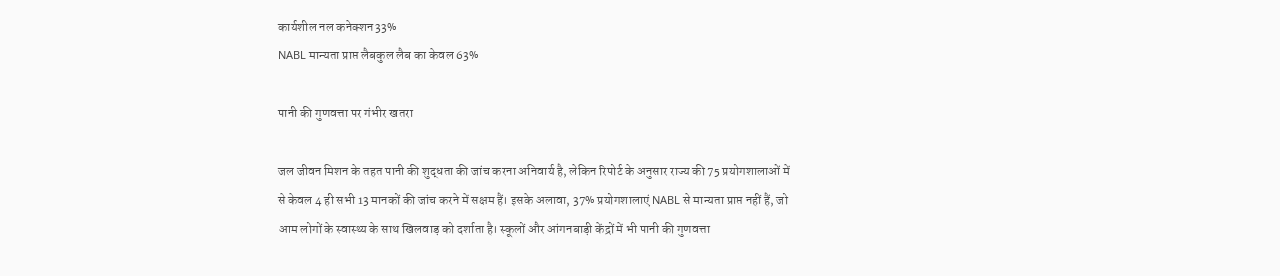कार्यशील नल कनेक्शन33%
NABL मान्यता प्राप्त लैबकुल लैब का केवल 63%

पानी की गुणवत्ता पर गंभीर खतरा

जल जीवन मिशन के तहत पानी की शुद्धता की जांच करना अनिवार्य है, लेकिन रिपोर्ट के अनुसार राज्य की 75 प्रयोगशालाओं में से केवल 4 ही सभी 13 मानकों की जांच करने में सक्षम हैं। इसके अलावा, 37% प्रयोगशालाएं NABL से मान्यता प्राप्त नहीं हैं, जो आम लोगों के स्वास्थ्य के साथ खिलवाड़ को दर्शाता है। स्कूलों और आंगनबाड़ी केंद्रों में भी पानी की गुणवत्ता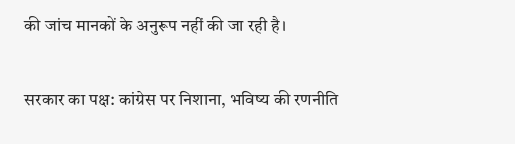की जांच मानकों के अनुरूप नहीं की जा रही है।

सरकार का पक्ष: कांग्रेस पर निशाना, भविष्य की रणनीति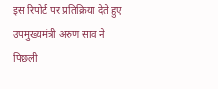इस रिपोर्ट पर प्रतिक्रिया देते हुए उपमुख्यमंत्री अरुण साव ने पिछली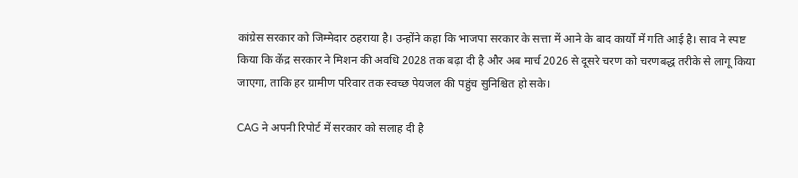कांग्रेस सरकार को जिम्मेदार ठहराया है। उन्होंने कहा कि भाजपा सरकार के सत्ता में आने के बाद कार्यों में गति आई है। साव ने स्पष्ट किया कि केंद्र सरकार ने मिशन की अवधि 2028 तक बढ़ा दी है और अब मार्च 2026 से दूसरे चरण को चरणबद्ध तरीके से लागू किया जाएगा, ताकि हर ग्रामीण परिवार तक स्वच्छ पेयजल की पहुंच सुनिश्चित हो सके।

CAG ने अपनी रिपोर्ट में सरकार को सलाह दी है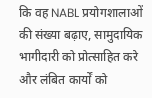कि वह NABL प्रयोगशालाओं की संख्या बढ़ाए, सामुदायिक भागीदारी को प्रोत्साहित करे और लंबित कार्यों को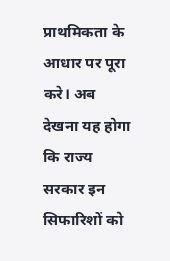प्राथमिकता के आधार पर पूरा करे। अब देखना यह होगा कि राज्य सरकार इन सिफारिशों को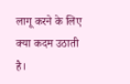लागू करने के लिए क्या कदम उठाती है।